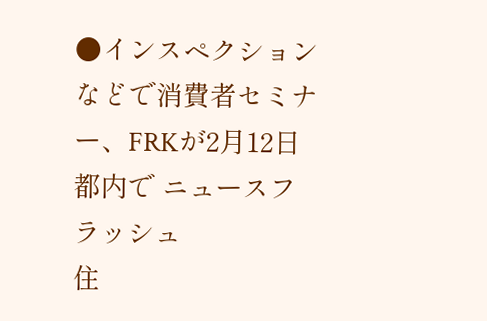●インスペクションなどで消費者セミナー、FRKが2月12日都内で ニュースフラッシュ
住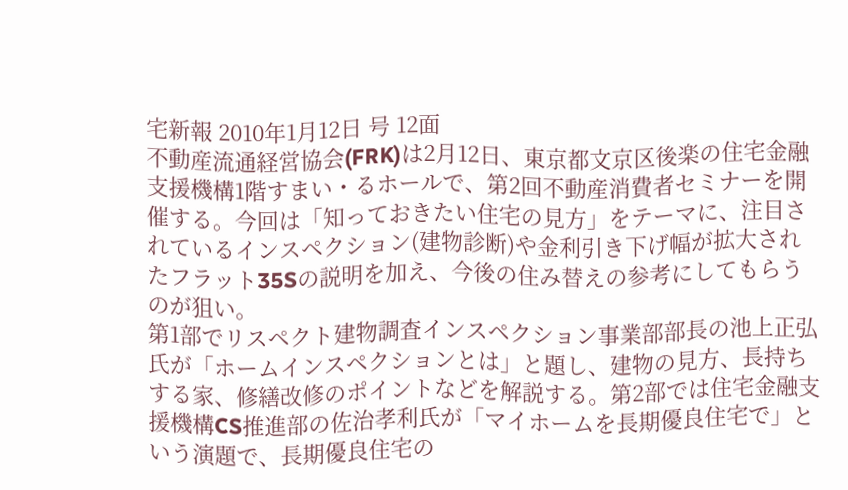宅新報 2010年1月12日 号 12面
不動産流通経営協会(FRK)は2月12日、東京都文京区後楽の住宅金融支援機構1階すまい・るホールで、第2回不動産消費者セミナーを開催する。今回は「知っておきたい住宅の見方」をテーマに、注目されているインスペクション(建物診断)や金利引き下げ幅が拡大されたフラット35Sの説明を加え、今後の住み替えの参考にしてもらうのが狙い。
第1部でリスペクト建物調査インスペクション事業部部長の池上正弘氏が「ホームインスペクションとは」と題し、建物の見方、長持ちする家、修繕改修のポイントなどを解説する。第2部では住宅金融支援機構CS推進部の佐治孝利氏が「マイホームを長期優良住宅で」という演題で、長期優良住宅の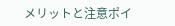メリットと注意ポイ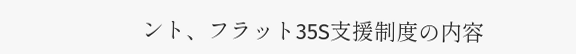ント、フラット35S支援制度の内容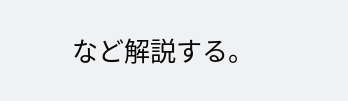など解説する。